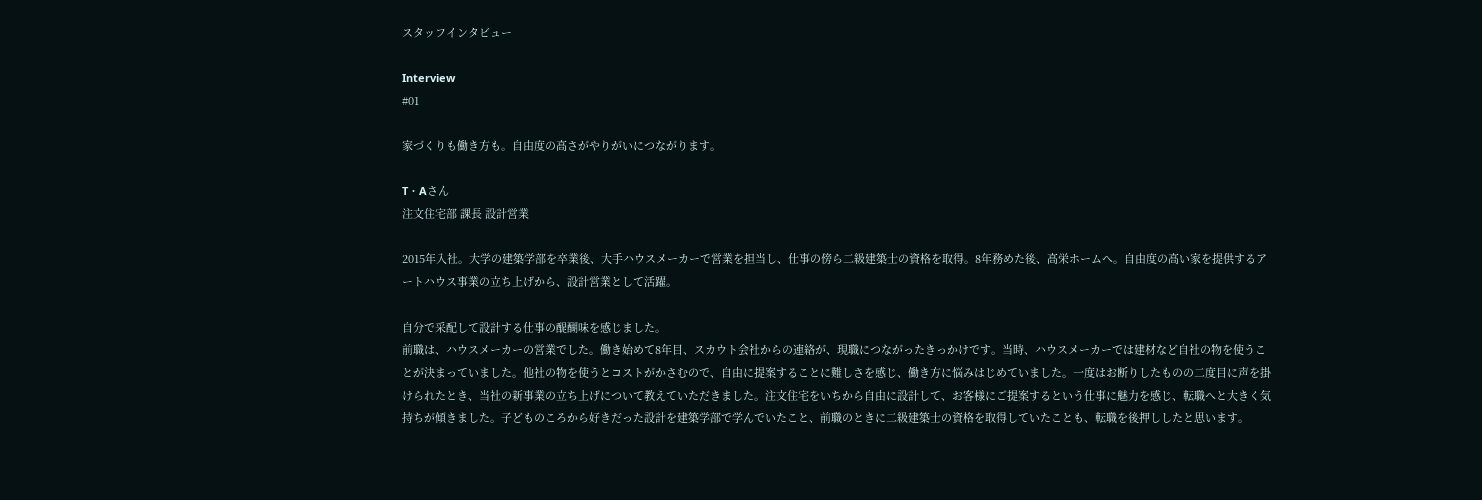スタッフインタビュー

Interview
#01

家づくりも働き方も。自由度の高さがやりがいにつながります。

T・Aさん
注文住宅部 課長 設計営業

2015年入社。大学の建築学部を卒業後、大手ハウスメーカーで営業を担当し、仕事の傍ら二級建築士の資格を取得。8年務めた後、高栄ホームへ。自由度の高い家を提供するアートハウス事業の立ち上げから、設計営業として活躍。

自分で采配して設計する仕事の醍醐味を感じました。
前職は、ハウスメーカーの営業でした。働き始めて8年目、スカウト会社からの連絡が、現職につながったきっかけです。当時、ハウスメーカーでは建材など自社の物を使うことが決まっていました。他社の物を使うとコストがかさむので、自由に提案することに難しさを感じ、働き方に悩みはじめていました。一度はお断りしたものの二度目に声を掛けられたとき、当社の新事業の立ち上げについて教えていただきました。注文住宅をいちから自由に設計して、お客様にご提案するという仕事に魅力を感じ、転職へと大きく気持ちが傾きました。子どものころから好きだった設計を建築学部で学んでいたこと、前職のときに二級建築士の資格を取得していたことも、転職を後押ししたと思います。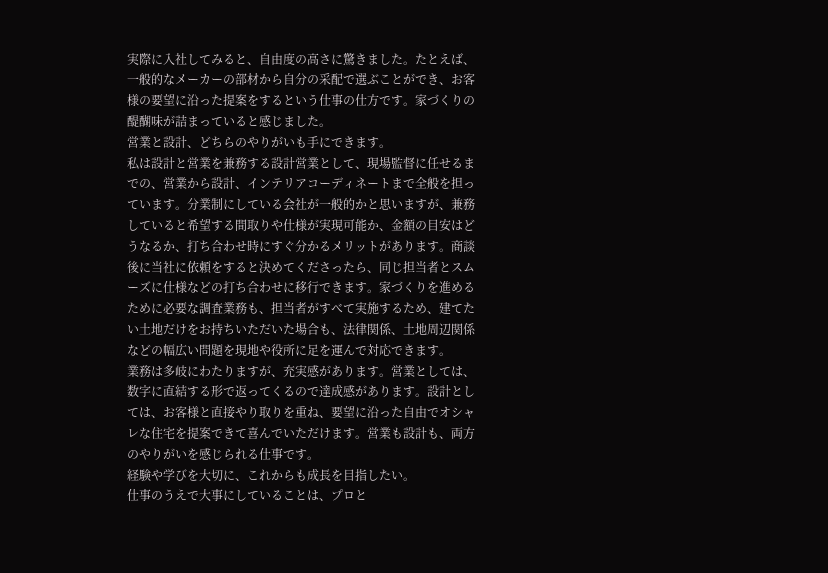実際に入社してみると、自由度の高さに驚きました。たとえば、一般的なメーカーの部材から自分の采配で選ぶことができ、お客様の要望に沿った提案をするという仕事の仕方です。家づくりの醍醐味が詰まっていると感じました。
営業と設計、どちらのやりがいも手にできます。
私は設計と営業を兼務する設計営業として、現場監督に任せるまでの、営業から設計、インテリアコーディネートまで全般を担っています。分業制にしている会社が一般的かと思いますが、兼務していると希望する間取りや仕様が実現可能か、金額の目安はどうなるか、打ち合わせ時にすぐ分かるメリットがあります。商談後に当社に依頼をすると決めてくださったら、同じ担当者とスムーズに仕様などの打ち合わせに移行できます。家づくりを進めるために必要な調査業務も、担当者がすべて実施するため、建てたい土地だけをお持ちいただいた場合も、法律関係、土地周辺関係などの幅広い問題を現地や役所に足を運んで対応できます。
業務は多岐にわたりますが、充実感があります。営業としては、数字に直結する形で返ってくるので達成感があります。設計としては、お客様と直接やり取りを重ね、要望に沿った自由でオシャレな住宅を提案できて喜んでいただけます。営業も設計も、両方のやりがいを感じられる仕事です。
経験や学びを大切に、これからも成長を目指したい。
仕事のうえで大事にしていることは、プロと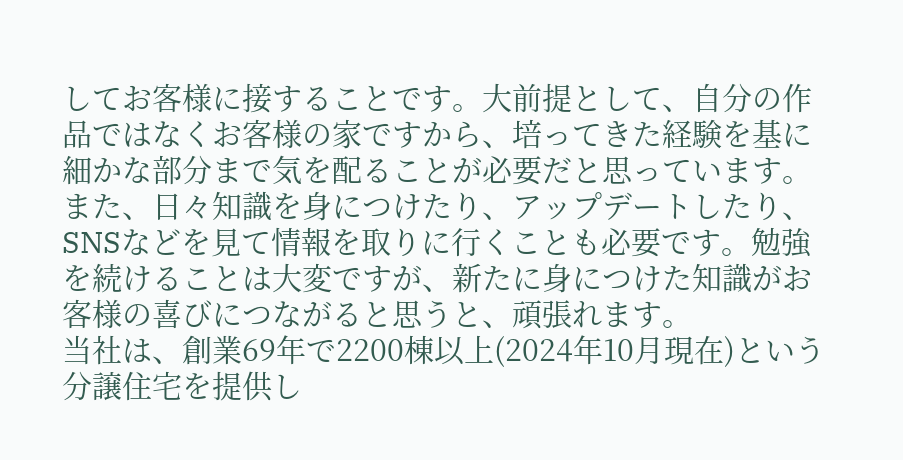してお客様に接することです。大前提として、自分の作品ではなくお客様の家ですから、培ってきた経験を基に細かな部分まで気を配ることが必要だと思っています。また、日々知識を身につけたり、アップデートしたり、SNSなどを見て情報を取りに行くことも必要です。勉強を続けることは大変ですが、新たに身につけた知識がお客様の喜びにつながると思うと、頑張れます。
当社は、創業69年で2200棟以上(2024年10月現在)という分譲住宅を提供し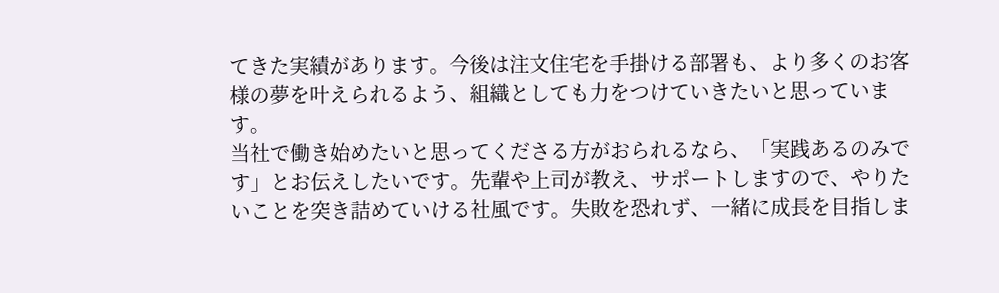てきた実績があります。今後は注文住宅を手掛ける部署も、より多くのお客様の夢を叶えられるよう、組織としても力をつけていきたいと思っています。
当社で働き始めたいと思ってくださる方がおられるなら、「実践あるのみです」とお伝えしたいです。先輩や上司が教え、サポートしますので、やりたいことを突き詰めていける社風です。失敗を恐れず、一緒に成長を目指しま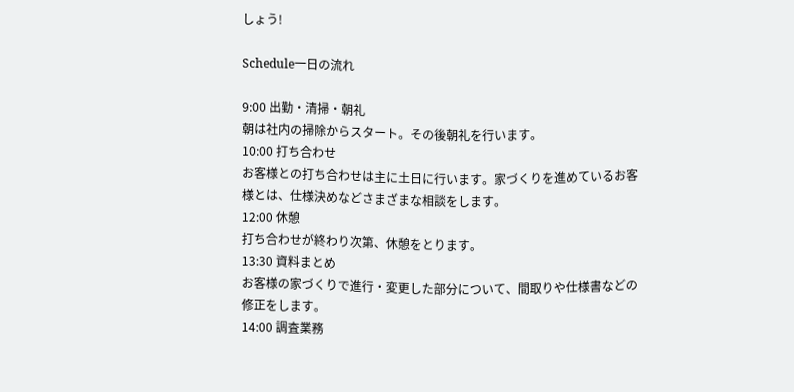しょう!

Schedule一日の流れ

9:00 出勤・清掃・朝礼
朝は社内の掃除からスタート。その後朝礼を行います。
10:00 打ち合わせ
お客様との打ち合わせは主に土日に行います。家づくりを進めているお客様とは、仕様決めなどさまざまな相談をします。
12:00 休憩
打ち合わせが終わり次第、休憩をとります。
13:30 資料まとめ
お客様の家づくりで進行・変更した部分について、間取りや仕様書などの修正をします。
14:00 調査業務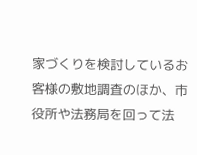家づくりを検討しているお客様の敷地調査のほか、市役所や法務局を回って法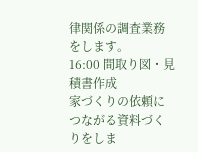律関係の調査業務をします。
16:00 間取り図・見積書作成
家づくりの依頼につながる資料づくりをしま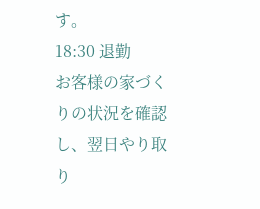す。
18:30 退勤
お客様の家づくりの状況を確認し、翌日やり取り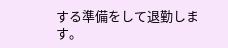する準備をして退勤します。